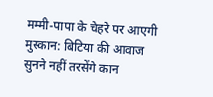मम्मी-पापा के चेहरे पर आएगी मुस्कान: बिटिया की आवाज सुनने नहीं तरसेंगे कान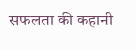सफलता की कहानी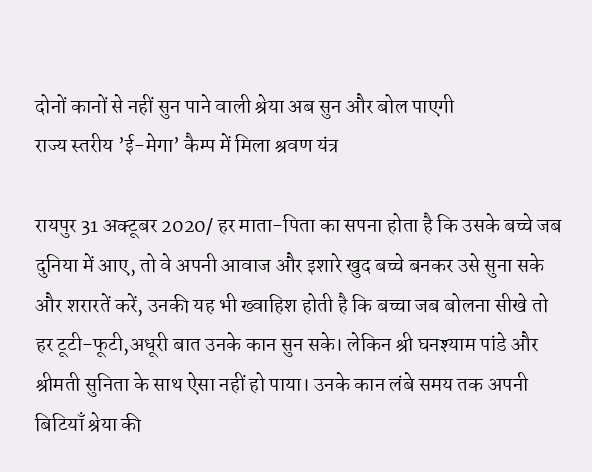दोनों कानों से नहीं सुन पाने वाली श्रेया अब सुन और बोल पाएगी
राज्य स्तरीय ’ई-मेगा’ कैम्प में मिला श्रवण यंत्र

रायपुर 31 अक्टूबर 2020/ हर माता-पिता का सपना होता है कि उसके बच्चे जब दुनिया में आए, तो वे अपनी आवाज और इशारे खुद बच्चे बनकर उसे सुना सके और शरारतें करें, उनकी यह भी ख्वाहिश होती है कि बच्चा जब बोलना सीखे तो हर टूटी-फूटी,अधूरी बात उनके कान सुन सके। लेकिन श्री घनश्याम पांडे और श्रीमती सुनिता के साथ ऐसा नहीं हो पाया। उनके कान लंबे समय तक अपनी बिटियाँ श्रेया की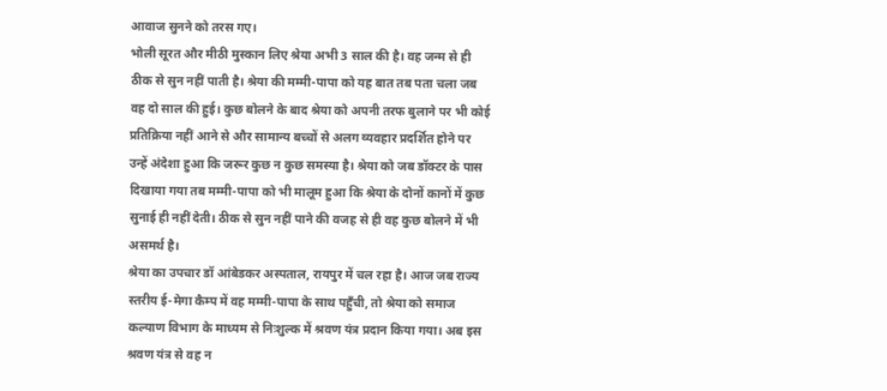आवाज सुनने को तरस गए।
भोली सूरत और मीठी मुस्कान लिए श्रेया अभी 3 साल की है। वह जन्म से ही ठीक से सुन नहीं पाती है। श्रेया की मम्मी-पापा को यह बात तब पता चला जब वह दो साल की हुई। कुछ बोलने के बाद श्रेया को अपनी तरफ बुलाने पर भी कोई प्रतिक्रिया नहीं आने से और सामान्य बच्चों से अलग व्यवहार प्रदर्शित होने पर उन्हें अंदेशा हुआ कि जरूर कुछ न कुछ समस्या है। श्रेया को जब डॉक्टर के पास दिखाया गया तब मम्मी-पापा को भी मालूम हुआ कि श्रेया के दोनों कानों में कुछ सुनाई ही नहीं देती। ठीक से सुन नहीं पाने की वजह से ही वह कुछ बोलने में भी असमर्थ है।
श्रेया का उपचार डॉ आंबेडकर अस्पताल, रायपुर में चल रहा है। आज जब राज्य स्तरीय ई-मेगा कैम्प में वह मम्मी-पापा के साथ पहुँची, तो श्रेया को समाज कल्याण विभाग के माध्यम से निःशुल्क में श्रवण यंत्र प्रदान किया गया। अब इस श्रवण यंत्र से वह न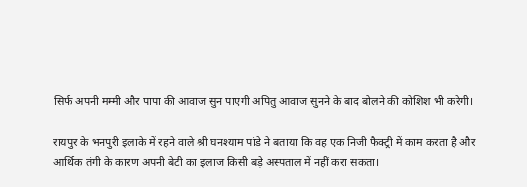सिर्फ अपनी मम्मी और पापा की आवाज सुन पाएगी अपितु आवाज सुनने के बाद बोलने की कोशिश भी करेगी।

रायपुर के भनपुरी इलाके में रहने वाले श्री घनश्याम पांडे ने बताया कि वह एक निजी फैक्ट्री में काम करता है और आर्थिक तंगी के कारण अपनी बेटी का इलाज किसी बड़े अस्पताल में नहीं करा सकता।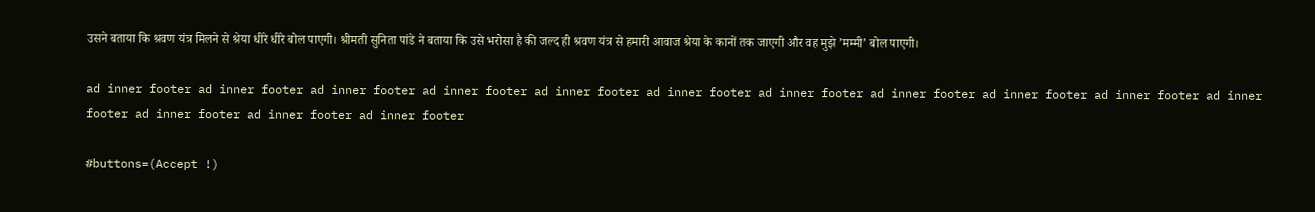उसने बताया कि श्रवण यंत्र मिलने से श्रेया धीरे धीरे बोल पाएगी। श्रीमती सुनिता पांडे ने बताया कि उसे भरोसा है की जल्द ही श्रवण यंत्र से हमारी आवाज श्रेया के कानों तक जाएगी और वह मुझे ’मम्मी’ बोल पाएगी।

ad inner footer ad inner footer ad inner footer ad inner footer ad inner footer ad inner footer ad inner footer ad inner footer ad inner footer ad inner footer ad inner footer ad inner footer ad inner footer ad inner footer

#buttons=(Accept !)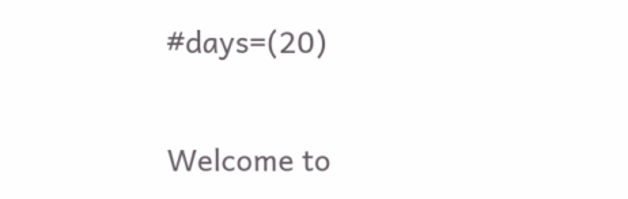#days=(20)

Welcome to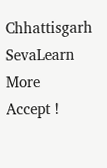Chhattisgarh SevaLearn More
Accept !